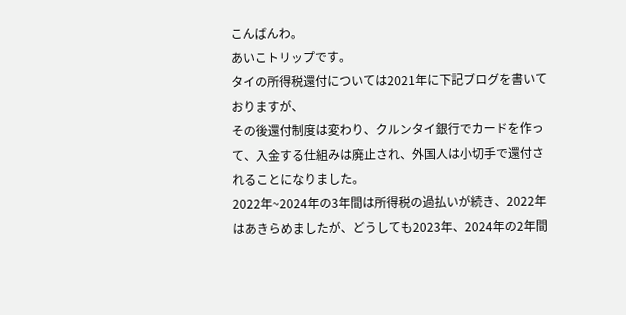こんばんわ。
あいこトリップです。
タイの所得税還付については2021年に下記ブログを書いておりますが、
その後還付制度は変わり、クルンタイ銀行でカードを作って、入金する仕組みは廃止され、外国人は小切手で還付されることになりました。
2022年~2024年の3年間は所得税の過払いが続き、2022年はあきらめましたが、どうしても2023年、2024年の2年間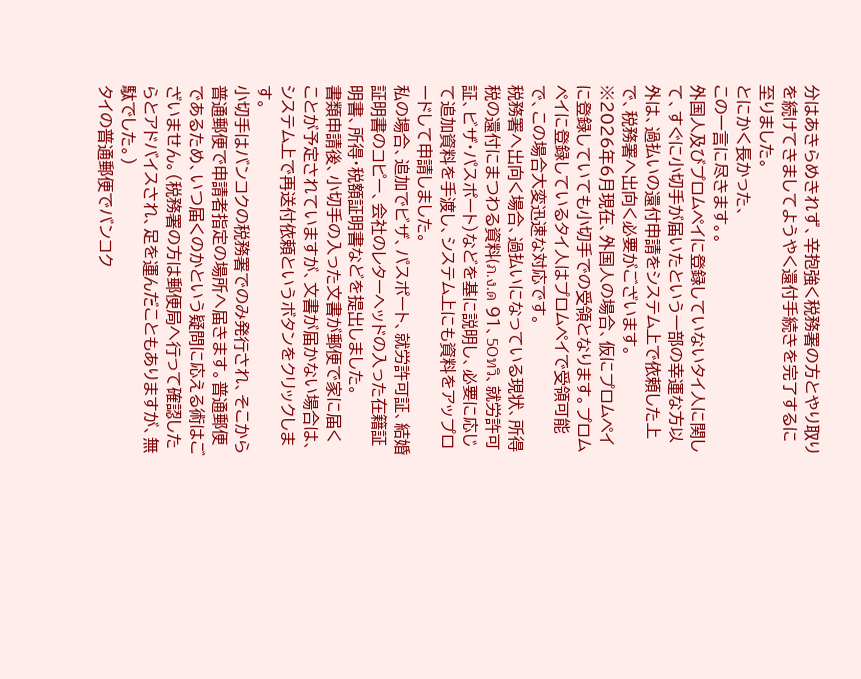分はあきらめきれず、辛抱強く税務署の方とやり取りを続けてきましてようやく還付手続きを完了するに至りました。
とにかく長かった、
この一言に尽きます。。
外国人及びプロムペイに登録していないタイ人に関して、すぐに小切手が届いたという一部の幸運な方以外は、過払いの還付申請をシステム上で依頼した上で、税務署へ出向く必要がございます。
※2026年6月現在、外国人の場合、仮にプロムペイに登録していても小切手での受領となります。プロムペイに登録しているタイ人はプロムペイで受領可能で、この場合大変迅速な対応です。
税務署へ出向く場合、過払いになっている現状、所得税の還付にまつわる資料(ภ.ง.ด 91、50ทวิ、就労許可証、ビザ・パスポート)などを基に説明し、必要に応じて追加資料を手渡し、システム上にも資料をアップロードして申請しました。
私の場合、追加でビザ、パスポート、就労許可証、結婚証明書のコピー、会社のレターヘッドの入った在籍証明書、所得・税額証明書などを提出しました。
書類申請後、小切手の入った文書が郵便で家に届くことが予定されていますが、文書が届かない場合は、システム上で再送付依頼というボタンをクリックします。
小切手はバンコクの税務署でのみ発行され、そこから普通郵便で申請者指定の場所へ届きます。普通郵便であるため、いつ届くのかという疑問に応える術はございません。(税務署の方は郵便局へ行って確認したらとアドバイスされ、足を運んだこともありますが、無駄でした。)
タイの普通郵便でバンコク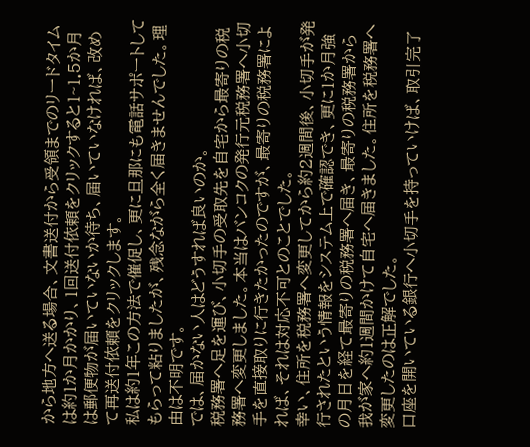から地方へ送る場合、文書送付から受領までのリードタイムは約1か月かかり、1回送付依頼をクリックすると1~1.5か月は郵便物が届いていないか待ち、届いていなければ、改めて再送付依頼をクリックします。
私は約1年この方法で催促し、更に旦那にも電話サポートしてもらって粘りましたが、残念ながら全く届きませんでした。理由は不明です。
では、届かない人はどうすれば良いのか。
税務署へ足を運び、小切手の受取先を自宅から最寄りの税務署へ変更しました。本当はバンコクの発行元税務署へ小切手を直接取りに行きたかったのですが、最寄りの税務署によれば、それは対応不可とのことでした。
幸い、住所を税務署へ変更してから約2週間後、小切手が発行されたという情報をシステム上で確認でき、更に1か月強の月日を経て最寄りの税務署へ届き、最寄りの税務署から我が家へ約1週間かけて自宅へ届きました。住所を税務署へ変更したのは正解でした。
口座を開いている銀行へ小切手を持っていけば、取引完了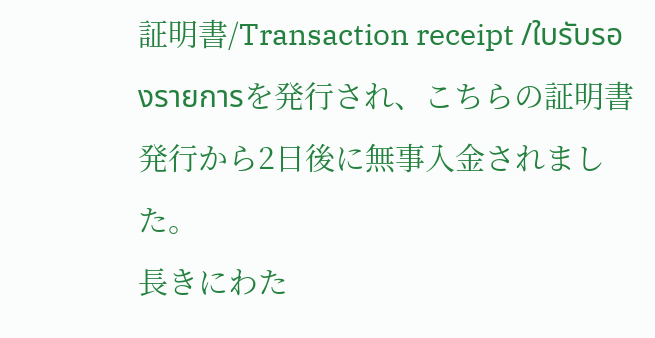証明書/Transaction receipt /ใบรับรองรายการを発行され、こちらの証明書発行から2日後に無事入金されました。
長きにわた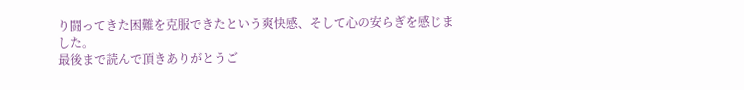り闘ってきた困難を克服できたという爽快感、そして心の安らぎを感じました。
最後まで読んで頂きありがとうご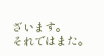ざいます。
それではまた。